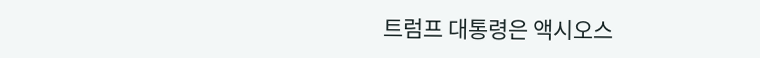트럼프 대통령은 액시오스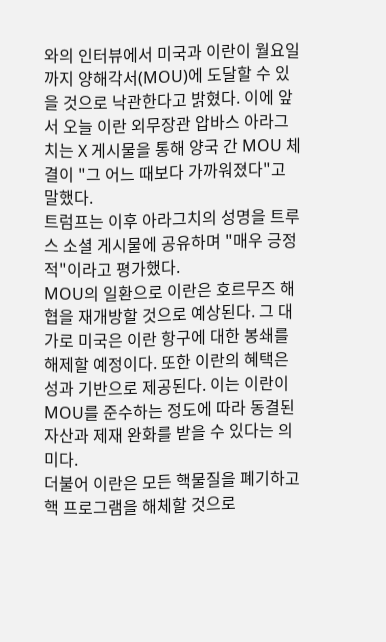와의 인터뷰에서 미국과 이란이 월요일까지 양해각서(MOU)에 도달할 수 있을 것으로 낙관한다고 밝혔다. 이에 앞서 오늘 이란 외무장관 압바스 아라그치는 X 게시물을 통해 양국 간 MOU 체결이 "그 어느 때보다 가까워졌다"고 말했다.
트럼프는 이후 아라그치의 성명을 트루스 소셜 게시물에 공유하며 "매우 긍정적"이라고 평가했다.
MOU의 일환으로 이란은 호르무즈 해협을 재개방할 것으로 예상된다. 그 대가로 미국은 이란 항구에 대한 봉쇄를 해제할 예정이다. 또한 이란의 혜택은 성과 기반으로 제공된다. 이는 이란이 MOU를 준수하는 정도에 따라 동결된 자산과 제재 완화를 받을 수 있다는 의미다.
더불어 이란은 모든 핵물질을 폐기하고 핵 프로그램을 해체할 것으로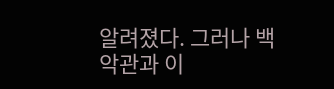알려졌다. 그러나 백악관과 이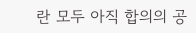란 모두 아직 합의의 공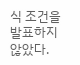식 조건을 발표하지 않았다.